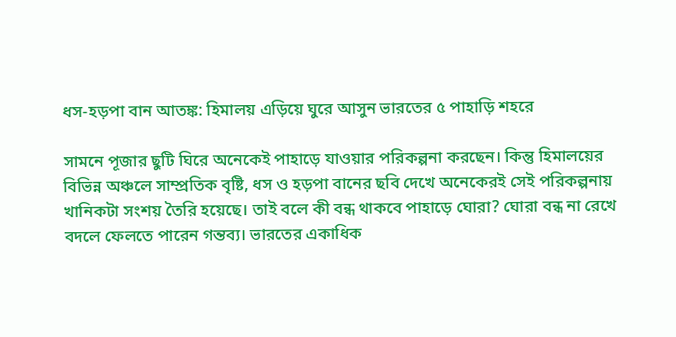ধস-হড়পা বান আতঙ্ক: হিমালয় এড়িয়ে ঘুরে আসুন ভারতের ৫ পাহাড়ি শহরে

সামনে পূজার ছুটি ঘিরে অনেকেই পাহাড়ে যাওয়ার পরিকল্পনা করছেন। কিন্তু হিমালয়ের বিভিন্ন অঞ্চলে সাম্প্রতিক বৃষ্টি, ধস ও হড়পা বানের ছবি দেখে অনেকেরই সেই পরিকল্পনায় খানিকটা সংশয় তৈরি হয়েছে। তাই বলে কী বন্ধ থাকবে পাহাড়ে ঘোরা? ঘোরা বন্ধ না রেখে বদলে ফেলতে পারেন গন্তব্য। ভারতের একাধিক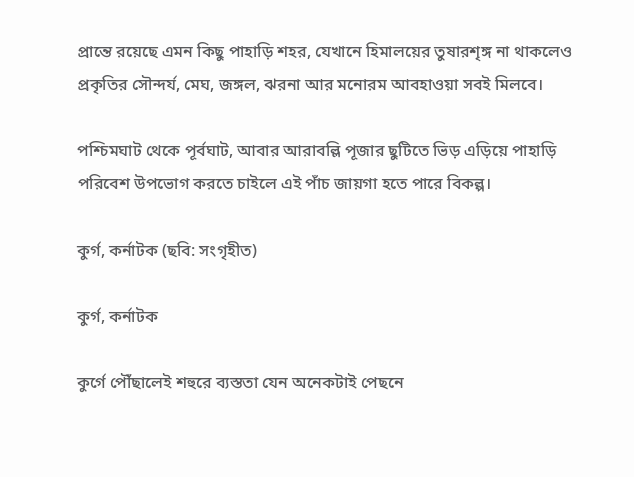প্রান্তে রয়েছে এমন কিছু পাহাড়ি শহর, যেখানে হিমালয়ের তুষারশৃঙ্গ না থাকলেও প্রকৃতির সৌন্দর্য, মেঘ, জঙ্গল, ঝরনা আর মনোরম আবহাওয়া সবই মিলবে।

পশ্চিমঘাট থেকে পূর্বঘাট, আবার আরাবল্লি পূজার ছুটিতে ভিড় এড়িয়ে পাহাড়ি পরিবেশ উপভোগ করতে চাইলে এই পাঁচ জায়গা হতে পারে বিকল্প।

কুর্গ, কর্নাটক (ছবি: সংগৃহীত)

কুর্গ, কর্নাটক

কুর্গে পৌঁছালেই শহুরে ব্যস্ততা যেন অনেকটাই পেছনে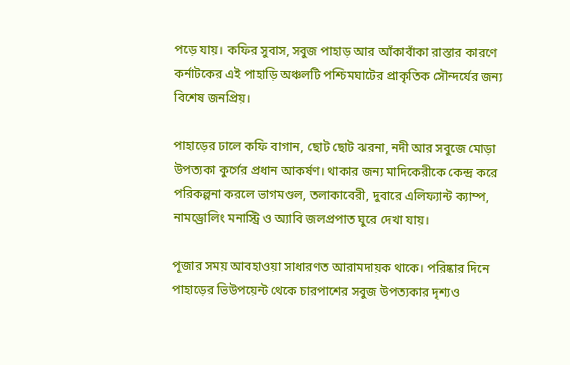পড়ে যায়। কফির সুবাস, সবুজ পাহাড় আর আঁকাবাঁকা রাস্তার কারণে কর্নাটকের এই পাহাড়ি অঞ্চলটি পশ্চিমঘাটের প্রাকৃতিক সৌন্দর্যের জন্য বিশেষ জনপ্রিয়।

পাহাড়ের ঢালে কফি বাগান, ছোট ছোট ঝরনা, নদী আর সবুজে মোড়া উপত্যকা কুর্গের প্রধান আকর্ষণ। থাকার জন্য মাদিকেরীকে কেন্দ্র করে পরিকল্পনা করলে ভাগমণ্ডল, তলাকাবেরী, দুবারে এলিফ্যান্ট ক্যাম্প, নামড্রোলিং মনাস্ট্রি ও অ্যাবি জলপ্রপাত ঘুরে দেখা যায়।

পূজার সময় আবহাওয়া সাধারণত আরামদায়ক থাকে। পরিষ্কার দিনে পাহাড়ের ভিউপয়েন্ট থেকে চারপাশের সবুজ উপত্যকার দৃশ্যও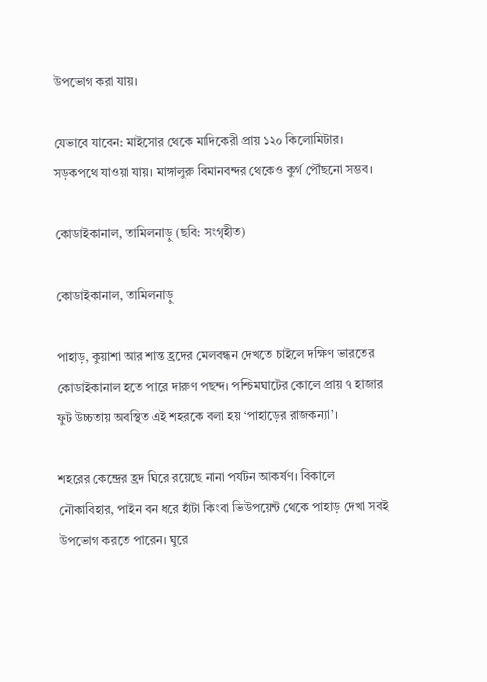উপভোগ করা যায়।

যেভাবে যাবেন: মাইসোর থেকে মাদিকেরী প্রায় ১২০ কিলোমিটার। সড়কপথে যাওয়া যায়। মাঙ্গালুরু বিমানবন্দর থেকেও কুর্গ পৌঁছনো সম্ভব।

কোডাইকানাল, তামিলনাড়ু (ছবি: সংগৃহীত)

কোডাইকানাল, তামিলনাড়ু

পাহাড়, কুয়াশা আর শান্ত হ্রদের মেলবন্ধন দেখতে চাইলে দক্ষিণ ভারতের কোডাইকানাল হতে পারে দারুণ পছন্দ। পশ্চিমঘাটের কোলে প্রায় ৭ হাজার ফুট উচ্চতায় অবস্থিত এই শহরকে বলা হয় ‘পাহাড়ের রাজকন্যা’।

শহরের কেন্দ্রের হ্রদ ঘিরে রয়েছে নানা পর্যটন আকর্ষণ। বিকালে নৌকাবিহার, পাইন বন ধরে হাঁটা কিংবা ভিউপয়েন্ট থেকে পাহাড় দেখা সবই উপভোগ করতে পারেন। ঘুরে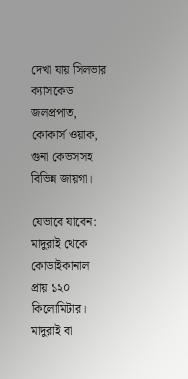দেখা যায় সিলভার ক্যাসকেড জলপ্রপাত, কোকার্স ওয়াক, গুনা কেভসসহ বিভিন্ন জায়গা।

যেভাবে যাবেন: মাদুরাই থেকে কোডাইকানাল প্রায় ১২০ কিলোমিটার। মাদুরাই বা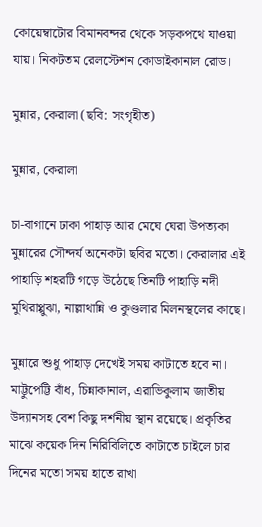কোয়েম্বাটোর বিমানবন্দর থেকে সড়কপথে যাওয়া যায়। নিকটতম রেলস্টেশন কোডাইকানাল রোড।

মুন্নার, কেরালা (ছবি: সংগৃহীত)

মুন্নার, কেরালা

চা-বাগানে ঢাকা পাহাড় আর মেঘে ঘেরা উপত্যকা মুন্নারের সৌন্দর্য অনেকটা ছবির মতো। কেরালার এই পাহাড়ি শহরটি গড়ে উঠেছে তিনটি পাহাড়ি নদী মুথিরাপ্পুঝা, নাল্লাথান্নি ও কুণ্ডলার মিলনস্থলের কাছে।

মুন্নারে শুধু পাহাড় দেখেই সময় কাটাতে হবে না। মাট্টুপেট্টি বাঁধ, চিন্নাকানাল, এরাভিকুলাম জাতীয় উদ্যানসহ বেশ কিছু দর্শনীয় স্থান রয়েছে। প্রকৃতির মাঝে কয়েক দিন নিরিবিলিতে কাটাতে চাইলে চার দিনের মতো সময় হাতে রাখা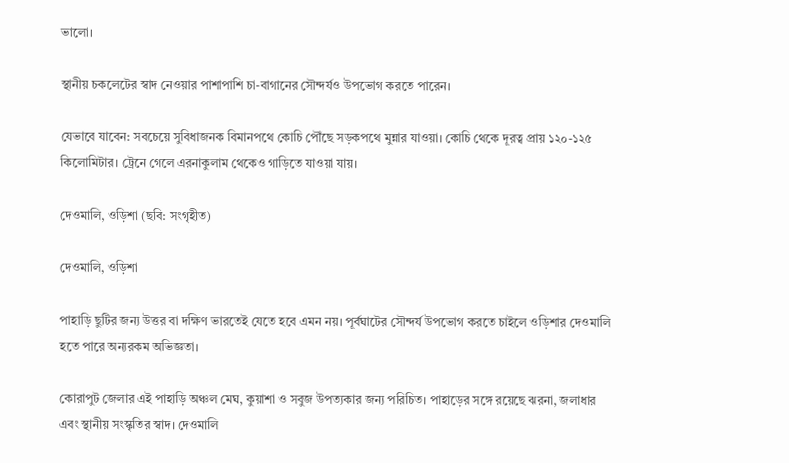ভালো।

স্থানীয় চকলেটের স্বাদ নেওয়ার পাশাপাশি চা-বাগানের সৌন্দর্যও উপভোগ করতে পারেন।

যেভাবে যাবেন: সবচেয়ে সুবিধাজনক বিমানপথে কোচি পৌঁছে সড়কপথে মুন্নার যাওয়া। কোচি থেকে দূরত্ব প্রায় ১২০-১২৫ কিলোমিটার। ট্রেনে গেলে এরনাকুলাম থেকেও গাড়িতে যাওয়া যায়।

দেওমালি, ওড়িশা (ছবি: সংগৃহীত)

দেওমালি, ওড়িশা

পাহাড়ি ছুটির জন্য উত্তর বা দক্ষিণ ভারতেই যেতে হবে এমন নয়। পূর্বঘাটের সৌন্দর্য উপভোগ করতে চাইলে ওড়িশার দেওমালি হতে পারে অন্যরকম অভিজ্ঞতা।

কোরাপুট জেলার এই পাহাড়ি অঞ্চল মেঘ, কুয়াশা ও সবুজ উপত্যকার জন্য পরিচিত। পাহাড়ের সঙ্গে রয়েছে ঝরনা, জলাধার এবং স্থানীয় সংস্কৃতির স্বাদ। দেওমালি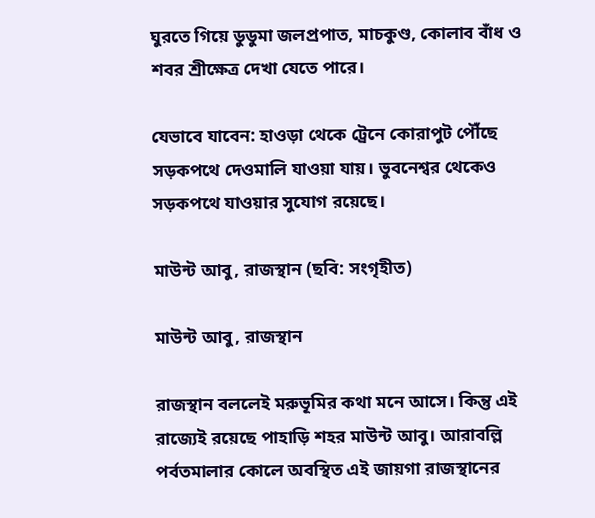ঘুরতে গিয়ে ডুডুমা জলপ্রপাত, মাচকুণ্ড, কোলাব বাঁধ ও শবর শ্রীক্ষেত্র দেখা যেতে পারে।

যেভাবে যাবেন: হাওড়া থেকে ট্রেনে কোরাপুট পৌঁছে সড়কপথে দেওমালি যাওয়া যায়। ভুবনেশ্বর থেকেও সড়কপথে যাওয়ার সুযোগ রয়েছে।

মাউন্ট আবু, রাজস্থান (ছবি: সংগৃহীত)

মাউন্ট আবু, রাজস্থান

রাজস্থান বললেই মরুভূমির কথা মনে আসে। কিন্তু এই রাজ্যেই রয়েছে পাহাড়ি শহর মাউন্ট আবু। আরাবল্লি পর্বতমালার কোলে অবস্থিত এই জায়গা রাজস্থানের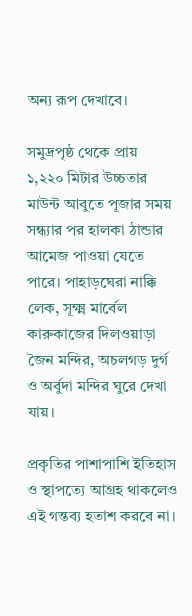অন্য রূপ দেখাবে।

সমুদ্রপৃষ্ঠ থেকে প্রায় ১,২২০ মিটার উচ্চতার মাউন্ট আবুতে পূজার সময় সন্ধ্যার পর হালকা ঠান্ডার আমেজ পাওয়া যেতে পারে। পাহাড়ঘেরা নাক্কি লেক, সূক্ষ্ম মার্বেল কারুকাজের দিলওয়াড়া জৈন মন্দির, অচলগড় দুর্গ ও অর্বুদা মন্দির ঘুরে দেখা যায়।

প্রকৃতির পাশাপাশি ইতিহাস ও স্থাপত্যে আগ্রহ থাকলেও এই গন্তব্য হতাশ করবে না।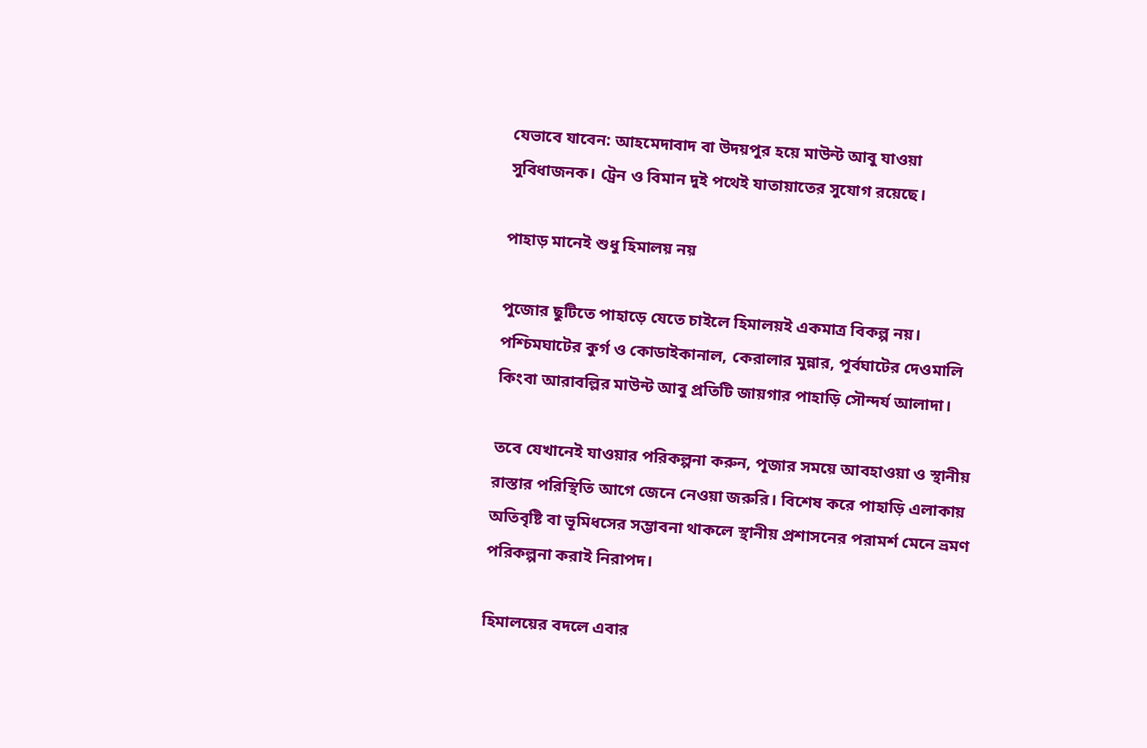যেভাবে যাবেন: আহমেদাবাদ বা উদয়পুর হয়ে মাউন্ট আবু যাওয়া সুবিধাজনক। ট্রেন ও বিমান দুই পথেই যাতায়াতের সুযোগ রয়েছে।

পাহাড় মানেই শুধু হিমালয় নয়

পুজোর ছুটিতে পাহাড়ে যেতে চাইলে হিমালয়ই একমাত্র বিকল্প নয়। পশ্চিমঘাটের কুর্গ ও কোডাইকানাল, কেরালার মুন্নার, পূর্বঘাটের দেওমালি কিংবা আরাবল্লির মাউন্ট আবু প্রতিটি জায়গার পাহাড়ি সৌন্দর্য আলাদা।

তবে যেখানেই যাওয়ার পরিকল্পনা করুন, পূজার সময়ে আবহাওয়া ও স্থানীয় রাস্তার পরিস্থিতি আগে জেনে নেওয়া জরুরি। বিশেষ করে পাহাড়ি এলাকায় অতিবৃষ্টি বা ভূমিধসের সম্ভাবনা থাকলে স্থানীয় প্রশাসনের পরামর্শ মেনে ভ্রমণ পরিকল্পনা করাই নিরাপদ।

হিমালয়ের বদলে এবার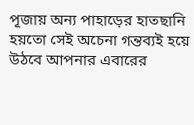পূজায় অন্য পাহাড়ের হাতছানি হয়তো সেই অচেনা গন্তব্যই হয়ে উঠবে আপনার এবারের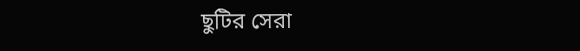ছুটির সেরা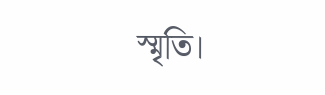স্মৃতি।